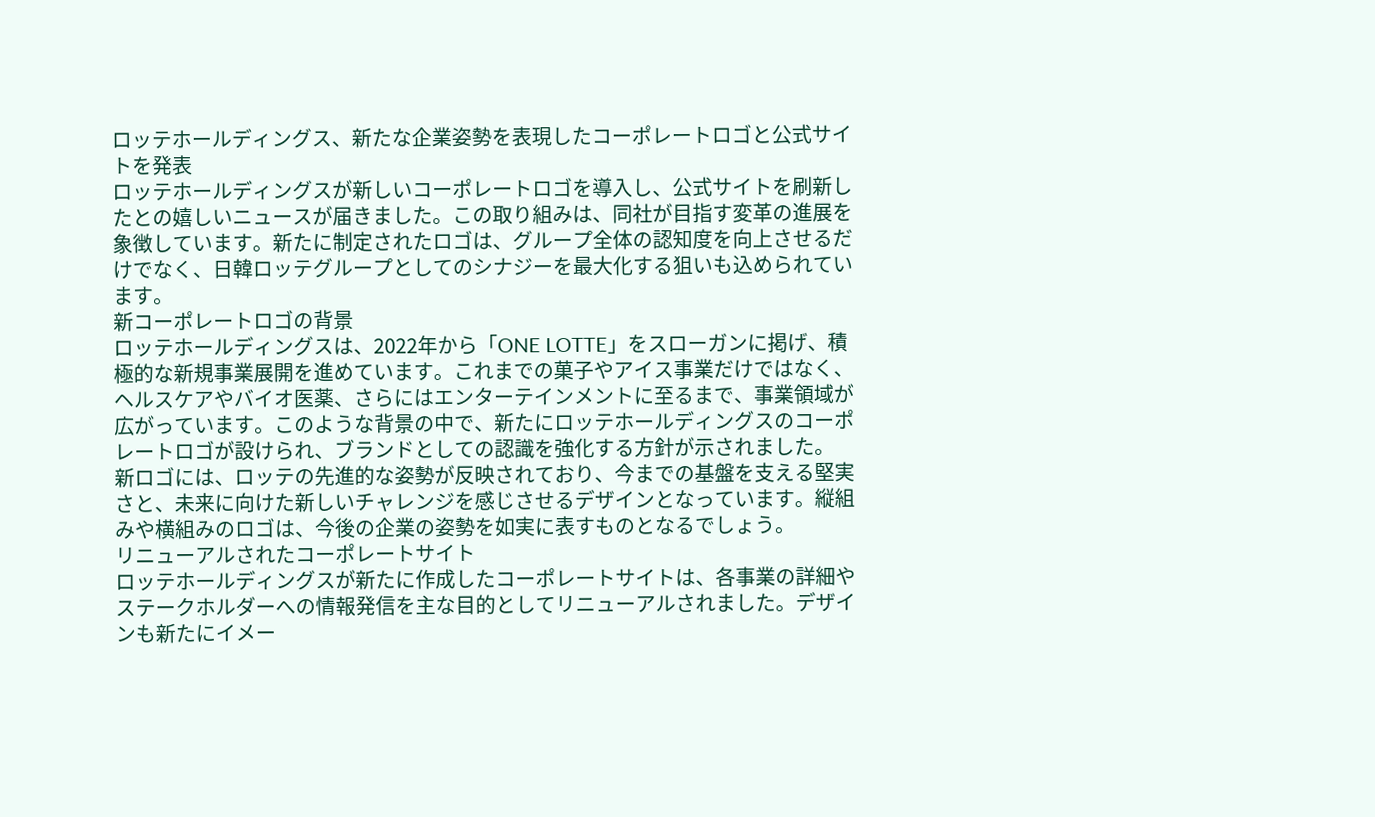ロッテホールディングス、新たな企業姿勢を表現したコーポレートロゴと公式サイトを発表
ロッテホールディングスが新しいコーポレートロゴを導入し、公式サイトを刷新したとの嬉しいニュースが届きました。この取り組みは、同社が目指す変革の進展を象徴しています。新たに制定されたロゴは、グループ全体の認知度を向上させるだけでなく、日韓ロッテグループとしてのシナジーを最大化する狙いも込められています。
新コーポレートロゴの背景
ロッテホールディングスは、2022年から「ONE LOTTE」をスローガンに掲げ、積極的な新規事業展開を進めています。これまでの菓子やアイス事業だけではなく、ヘルスケアやバイオ医薬、さらにはエンターテインメントに至るまで、事業領域が広がっています。このような背景の中で、新たにロッテホールディングスのコーポレートロゴが設けられ、ブランドとしての認識を強化する方針が示されました。
新ロゴには、ロッテの先進的な姿勢が反映されており、今までの基盤を支える堅実さと、未来に向けた新しいチャレンジを感じさせるデザインとなっています。縦組みや横組みのロゴは、今後の企業の姿勢を如実に表すものとなるでしょう。
リニューアルされたコーポレートサイト
ロッテホールディングスが新たに作成したコーポレートサイトは、各事業の詳細やステークホルダーへの情報発信を主な目的としてリニューアルされました。デザインも新たにイメー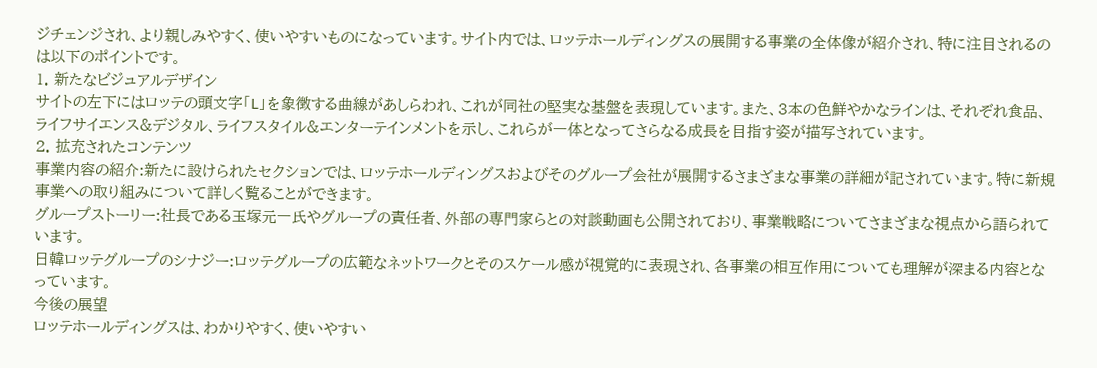ジチェンジされ、より親しみやすく、使いやすいものになっています。サイト内では、ロッテホールディングスの展開する事業の全体像が紹介され、特に注目されるのは以下のポイントです。
1. 新たなビジュアルデザイン
サイトの左下にはロッテの頭文字「L」を象徴する曲線があしらわれ、これが同社の堅実な基盤を表現しています。また、3本の色鮮やかなラインは、それぞれ食品、ライフサイエンス&デジタル、ライフスタイル&エンターテインメントを示し、これらが一体となってさらなる成長を目指す姿が描写されています。
2. 拡充されたコンテンツ
事業内容の紹介:新たに設けられたセクションでは、ロッテホールディングスおよびそのグループ会社が展開するさまざまな事業の詳細が記されています。特に新規事業への取り組みについて詳しく覧ることができます。
グループストーリー:社長である玉塚元一氏やグループの責任者、外部の専門家らとの対談動画も公開されており、事業戦略についてさまざまな視点から語られています。
日韓ロッテグループのシナジー:ロッテグループの広範なネットワークとそのスケール感が視覚的に表現され、各事業の相互作用についても理解が深まる内容となっています。
今後の展望
ロッテホールディングスは、わかりやすく、使いやすい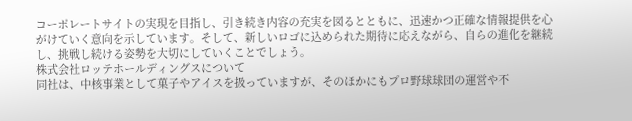コーポレートサイトの実現を目指し、引き続き内容の充実を図るとともに、迅速かつ正確な情報提供を心がけていく意向を示しています。そして、新しいロゴに込められた期待に応えながら、自らの進化を継続し、挑戦し続ける姿勢を大切にしていくことでしょう。
株式会社ロッテホールディングスについて
同社は、中核事業として菓子やアイスを扱っていますが、そのほかにもプロ野球球団の運営や不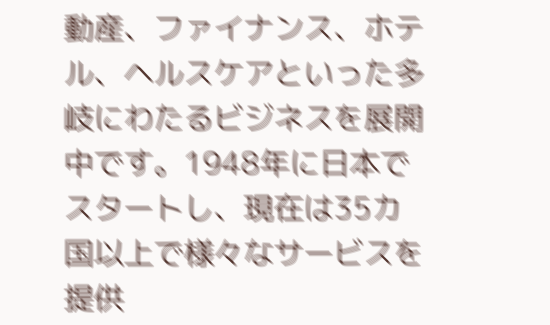動産、ファイナンス、ホテル、ヘルスケアといった多岐にわたるビジネスを展開中です。1948年に日本でスタートし、現在は35カ国以上で様々なサービスを提供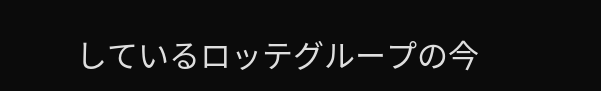しているロッテグループの今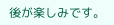後が楽しみです。